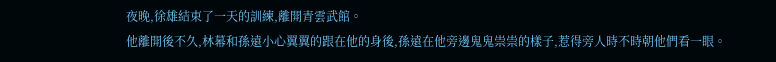夜晚,徐雄結束了一天的訓練,離開青雲武館。
他離開後不久,林幕和孫遠小心翼翼的跟在他的身後,孫遠在他旁邊鬼鬼祟祟的樣子,惹得旁人時不時朝他們看一眼。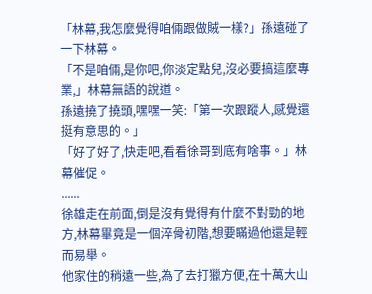「林幕,我怎麼覺得咱倆跟做賊一樣?」孫遠碰了一下林幕。
「不是咱倆,是你吧,你淡定點兒,沒必要搞這麼專業,」林幕無語的說道。
孫遠撓了撓頭,嘿嘿一笑:「第一次跟蹤人,感覺還挺有意思的。」
「好了好了,快走吧,看看徐哥到底有啥事。」林幕催促。
......
徐雄走在前面,倒是沒有覺得有什麼不對勁的地方,林幕畢竟是一個淬骨初階,想要瞞過他還是輕而易舉。
他家住的稍遠一些,為了去打獵方便,在十萬大山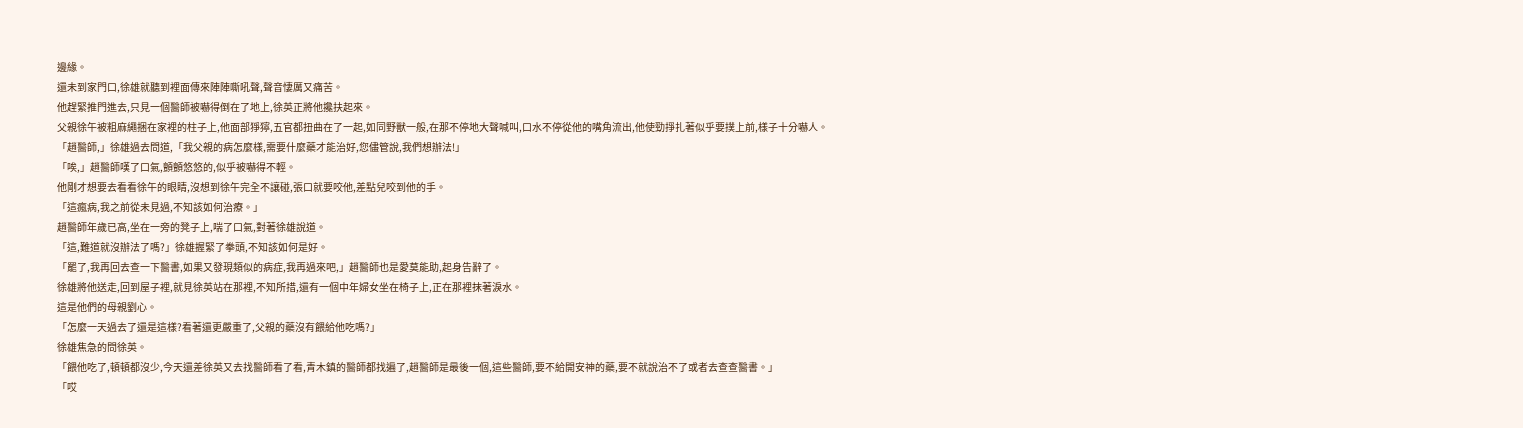邊緣。
還未到家門口,徐雄就聽到裡面傳來陣陣嘶吼聲,聲音悽厲又痛苦。
他趕緊推門進去,只見一個醫師被嚇得倒在了地上,徐英正將他攙扶起來。
父親徐午被粗麻繩捆在家裡的柱子上,他面部猙獰,五官都扭曲在了一起,如同野獸一般,在那不停地大聲喊叫,口水不停從他的嘴角流出,他使勁掙扎著似乎要撲上前,樣子十分嚇人。
「趙醫師,」徐雄過去問道,「我父親的病怎麼樣,需要什麼藥才能治好,您儘管說,我們想辦法!」
「唉,」趙醫師嘆了口氣,顫顫悠悠的,似乎被嚇得不輕。
他剛才想要去看看徐午的眼睛,沒想到徐午完全不讓碰,張口就要咬他,差點兒咬到他的手。
「這瘋病,我之前從未見過,不知該如何治療。」
趙醫師年歲已高,坐在一旁的凳子上,喘了口氣,對著徐雄說道。
「這,難道就沒辦法了嗎?」徐雄握緊了拳頭,不知該如何是好。
「罷了,我再回去查一下醫書,如果又發現類似的病症,我再過來吧,」趙醫師也是愛莫能助,起身告辭了。
徐雄將他送走,回到屋子裡,就見徐英站在那裡,不知所措,還有一個中年婦女坐在椅子上,正在那裡抹著淚水。
這是他們的母親劉心。
「怎麼一天過去了還是這樣?看著還更嚴重了,父親的藥沒有餵給他吃嗎?」
徐雄焦急的問徐英。
「餵他吃了,頓頓都沒少,今天還差徐英又去找醫師看了看,青木鎮的醫師都找遍了,趙醫師是最後一個,這些醫師,要不給開安神的藥,要不就說治不了或者去查查醫書。」
「哎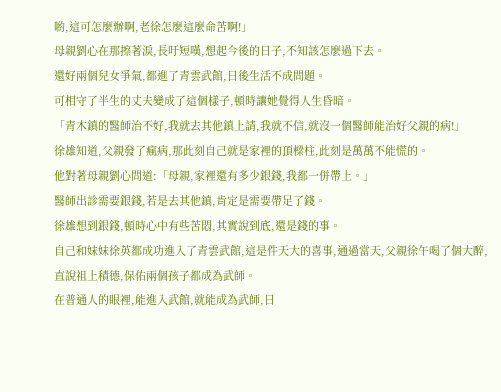喲,這可怎麼辦啊,老徐怎麼這麼命苦啊!」
母親劉心在那擦著淚,長吁短嘆,想起今後的日子,不知該怎麼過下去。
還好兩個兒女爭氣,都進了青雲武館,日後生活不成問題。
可相守了半生的丈夫變成了這個樣子,頓時讓她覺得人生昏暗。
「青木鎮的醫師治不好,我就去其他鎮上請,我就不信,就沒一個醫師能治好父親的病!」
徐雄知道,父親發了瘋病,那此刻自己就是家裡的頂樑柱,此刻是萬萬不能慌的。
他對著母親劉心問道:「母親,家裡還有多少銀錢,我都一併帶上。」
醫師出診需要銀錢,若是去其他鎮,肯定是需要帶足了錢。
徐雄想到銀錢,頓時心中有些苦悶,其實說到底,還是錢的事。
自己和妹妹徐英都成功進入了青雲武館,這是件天大的喜事,通過當天,父親徐午喝了個大醉,直說祖上積德,保佑兩個孩子都成為武師。
在普通人的眼裡,能進入武館,就能成為武師,日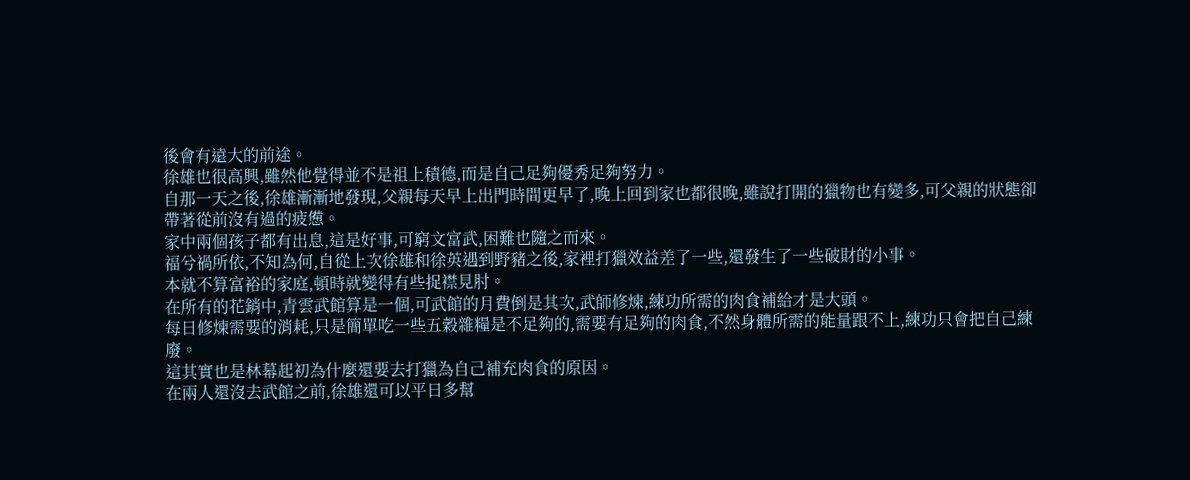後會有遠大的前途。
徐雄也很高興,雖然他覺得並不是祖上積德,而是自己足夠優秀足夠努力。
自那一天之後,徐雄漸漸地發現,父親每天早上出門時間更早了,晚上回到家也都很晚,雖說打開的獵物也有變多,可父親的狀態卻帶著從前沒有過的疲憊。
家中兩個孩子都有出息,這是好事,可窮文富武,困難也隨之而來。
福兮禍所依,不知為何,自從上次徐雄和徐英遇到野豬之後,家裡打獵效益差了一些,還發生了一些破財的小事。
本就不算富裕的家庭,頓時就變得有些捉襟見肘。
在所有的花銷中,青雲武館算是一個,可武館的月費倒是其次,武師修煉,練功所需的肉食補給才是大頭。
每日修煉需要的消耗,只是簡單吃一些五穀雜糧是不足夠的,需要有足夠的肉食,不然身體所需的能量跟不上,練功只會把自己練廢。
這其實也是林幕起初為什麼還要去打獵為自己補充肉食的原因。
在兩人還沒去武館之前,徐雄還可以平日多幫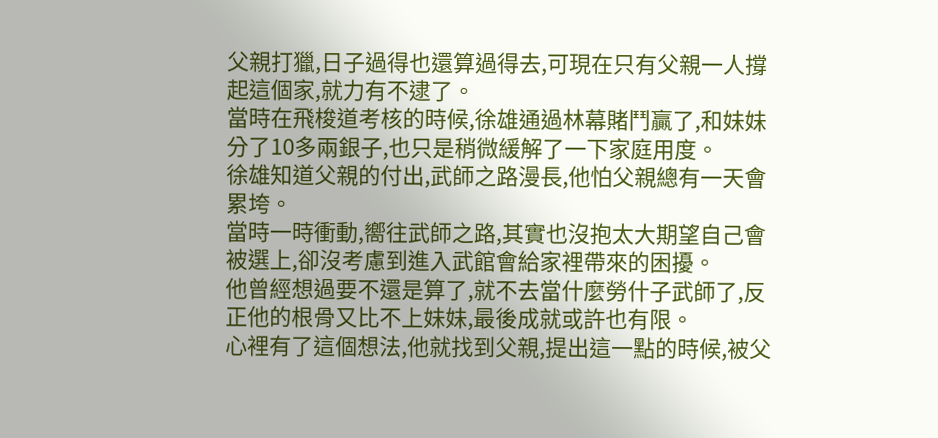父親打獵,日子過得也還算過得去,可現在只有父親一人撐起這個家,就力有不逮了。
當時在飛梭道考核的時候,徐雄通過林幕賭鬥贏了,和妹妹分了10多兩銀子,也只是稍微緩解了一下家庭用度。
徐雄知道父親的付出,武師之路漫長,他怕父親總有一天會累垮。
當時一時衝動,嚮往武師之路,其實也沒抱太大期望自己會被選上,卻沒考慮到進入武館會給家裡帶來的困擾。
他曾經想過要不還是算了,就不去當什麼勞什子武師了,反正他的根骨又比不上妹妹,最後成就或許也有限。
心裡有了這個想法,他就找到父親,提出這一點的時候,被父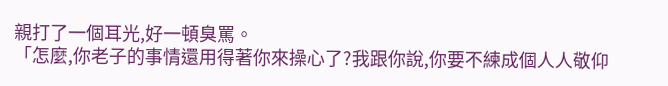親打了一個耳光,好一頓臭罵。
「怎麼,你老子的事情還用得著你來操心了?我跟你說,你要不練成個人人敬仰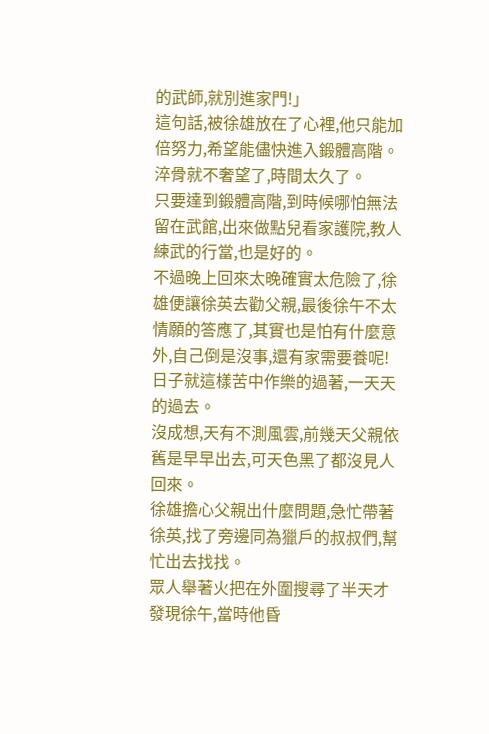的武師,就別進家門!」
這句話,被徐雄放在了心裡,他只能加倍努力,希望能儘快進入鍛體高階。
淬骨就不奢望了,時間太久了。
只要達到鍛體高階,到時候哪怕無法留在武館,出來做點兒看家護院,教人練武的行當,也是好的。
不過晚上回來太晚確實太危險了,徐雄便讓徐英去勸父親,最後徐午不太情願的答應了,其實也是怕有什麼意外,自己倒是沒事,還有家需要養呢!
日子就這樣苦中作樂的過著,一天天的過去。
沒成想,天有不測風雲,前幾天父親依舊是早早出去,可天色黑了都沒見人回來。
徐雄擔心父親出什麼問題,急忙帶著徐英,找了旁邊同為獵戶的叔叔們,幫忙出去找找。
眾人舉著火把在外圍搜尋了半天才發現徐午,當時他昏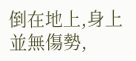倒在地上,身上並無傷勢,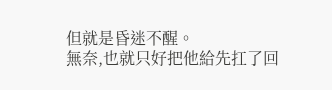但就是昏迷不醒。
無奈,也就只好把他給先扛了回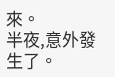來。
半夜,意外發生了。